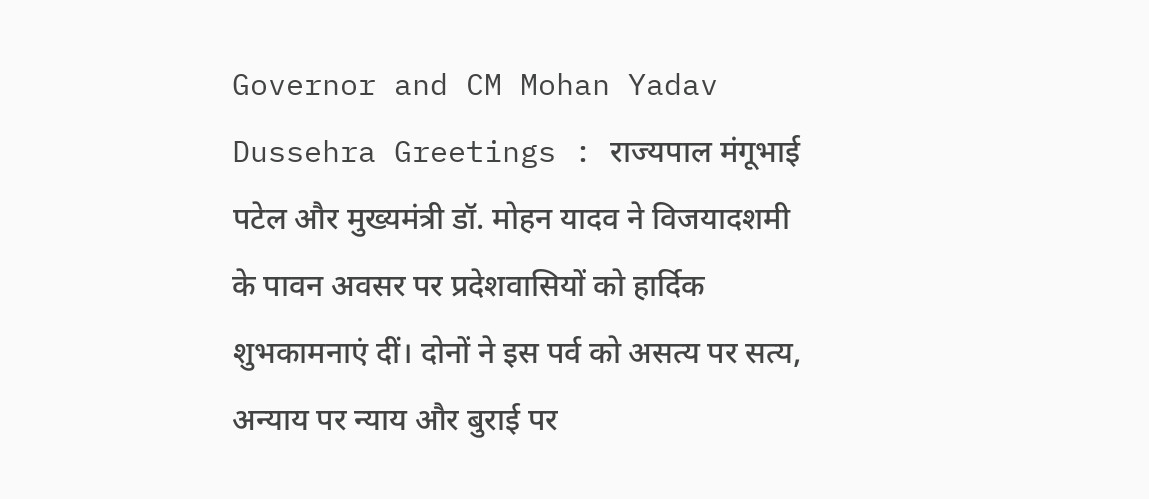Governor and CM Mohan Yadav Dussehra Greetings : राज्यपाल मंगूभाई पटेल और मुख्यमंत्री डॉ. मोहन यादव ने विजयादशमी के पावन अवसर पर प्रदेशवासियों को हार्दिक शुभकामनाएं दीं। दोनों ने इस पर्व को असत्य पर सत्य, अन्याय पर न्याय और बुराई पर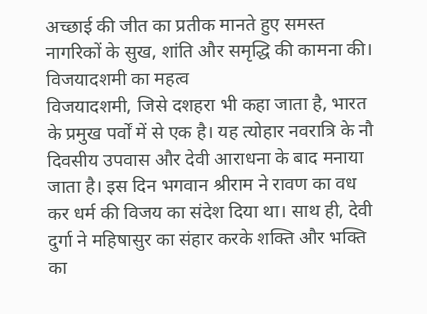अच्छाई की जीत का प्रतीक मानते हुए समस्त नागरिकों के सुख, शांति और समृद्धि की कामना की।
विजयादशमी का महत्व
विजयादशमी, जिसे दशहरा भी कहा जाता है, भारत के प्रमुख पर्वों में से एक है। यह त्योहार नवरात्रि के नौ दिवसीय उपवास और देवी आराधना के बाद मनाया जाता है। इस दिन भगवान श्रीराम ने रावण का वध कर धर्म की विजय का संदेश दिया था। साथ ही, देवी दुर्गा ने महिषासुर का संहार करके शक्ति और भक्ति का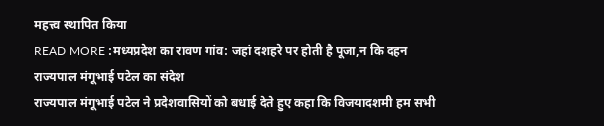महत्त्व स्थापित किया
READ MORE :मध्यप्रदेश का रावण गांव: जहां दशहरे पर होती है पूजा,न कि दहन
राज्यपाल मंगूभाई पटेल का संदेश
राज्यपाल मंगूभाई पटेल ने प्रदेशवासियों को बधाई देते हुए कहा कि विजयादशमी हम सभी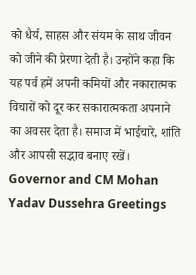को धैर्य, साहस और संयम के साथ जीवन को जीने की प्रेरणा देती है। उन्होंने कहा कि यह पर्व हमें अपनी कमियों और नकारात्मक विचारों को दूर कर सकारात्मकता अपनाने का अवसर देता है। समाज में भाईचारे, शांति और आपसी सद्भाव बनाए रखें।
Governor and CM Mohan Yadav Dussehra Greetings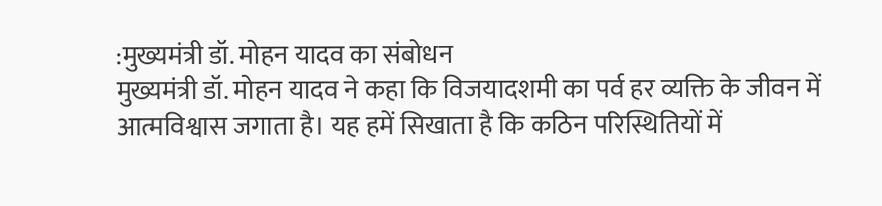:मुख्यमंत्री डॉ. मोहन यादव का संबोधन
मुख्यमंत्री डॉ. मोहन यादव ने कहा कि विजयादशमी का पर्व हर व्यक्ति के जीवन में आत्मविश्वास जगाता है। यह हमें सिखाता है कि कठिन परिस्थितियों में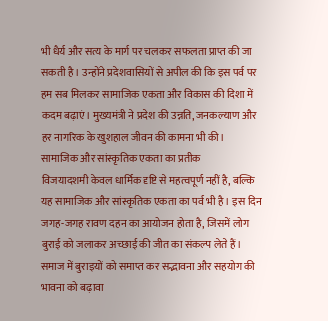भी धैर्य और सत्य के मार्ग पर चलकर सफलता प्राप्त की जा सकती है। उन्होंने प्रदेशवासियों से अपील की कि इस पर्व पर हम सब मिलकर सामाजिक एकता और विकास की दिशा में कदम बढ़ाएं। मुख्यमंत्री ने प्रदेश की उन्नति, जनकल्याण और हर नागरिक के खुशहाल जीवन की कामना भी की।
सामाजिक और सांस्कृतिक एकता का प्रतीक
विजयादशमी केवल धार्मिक दृष्टि से महत्वपूर्ण नहीं है, बल्कि यह सामाजिक और सांस्कृतिक एकता का पर्व भी है। इस दिन जगह-जगह रावण दहन का आयोजन होता है, जिसमें लोग बुराई को जलाकर अच्छाई की जीत का संकल्प लेते हैं। समाज में बुराइयों को समाप्त कर सद्भावना और सहयोग की भावना को बढ़ावा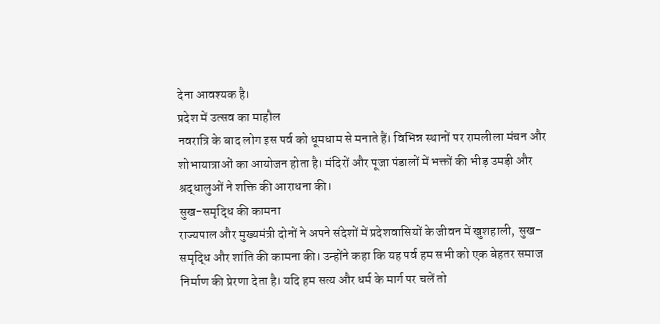देना आवश्यक है।
प्रदेश में उत्सव का माहौल
नवरात्रि के बाद लोग इस पर्व को धूमधाम से मनाते हैं। विभिन्न स्थानों पर रामलीला मंचन और शोभायात्राओं का आयोजन होता है। मंदिरों और पूजा पंडालों में भक्तों की भीड़ उमड़ी और श्रद्धालुओं ने शक्ति की आराधना की।
सुख-समृद्धि की कामना
राज्यपाल और मुख्यमंत्री दोनों ने अपने संदेशों में प्रदेशवासियों के जीवन में खुशहाली, सुख-समृद्धि और शांति की कामना की। उन्होंने कहा कि यह पर्व हम सभी को एक बेहतर समाज निर्माण की प्रेरणा देता है। यदि हम सत्य और धर्म के मार्ग पर चलें तो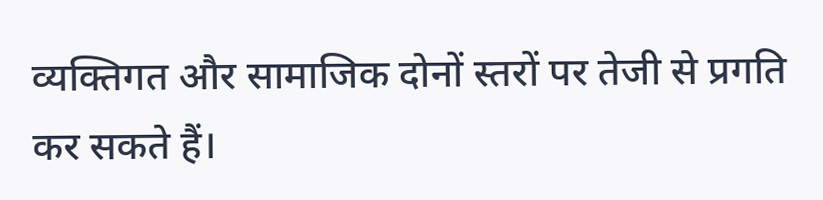व्यक्तिगत और सामाजिक दोनों स्तरों पर तेजी से प्रगति कर सकते हैं।